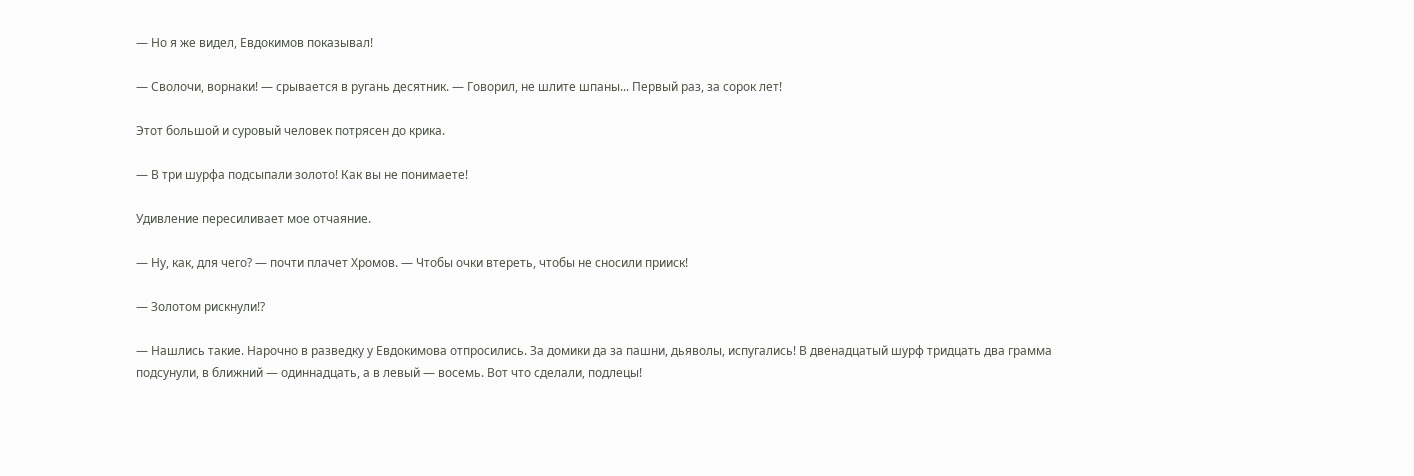— Но я же видел, Евдокимов показывал!

— Сволочи, ворнаки! — срывается в ругань десятник. — Говорил, не шлите шпаны... Первый раз, за сорок лет!

Этот большой и суровый человек потрясен до крика.

— В три шурфа подсыпали золото! Как вы не понимаете!

Удивление пересиливает мое отчаяние.

— Ну, как, для чего? — почти плачет Хромов. — Чтобы очки втереть, чтобы не сносили прииск!

— Золотом рискнули!?

— Нашлись такие. Нарочно в разведку у Евдокимова отпросились. За домики да за пашни, дьяволы, испугались! В двенадцатый шурф тридцать два грамма подсунули, в ближний — одиннадцать, а в левый — восемь. Вот что сделали, подлецы!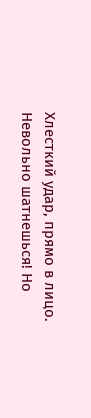Хлесткий удар, прямо в лицо. Невольно шатнешься! Но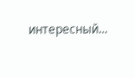интересный...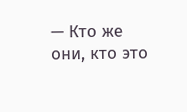— Кто же они, кто это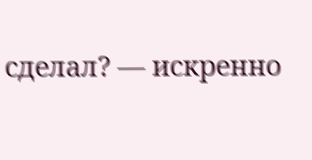сделал? — искренно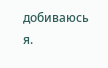добиваюсь я.